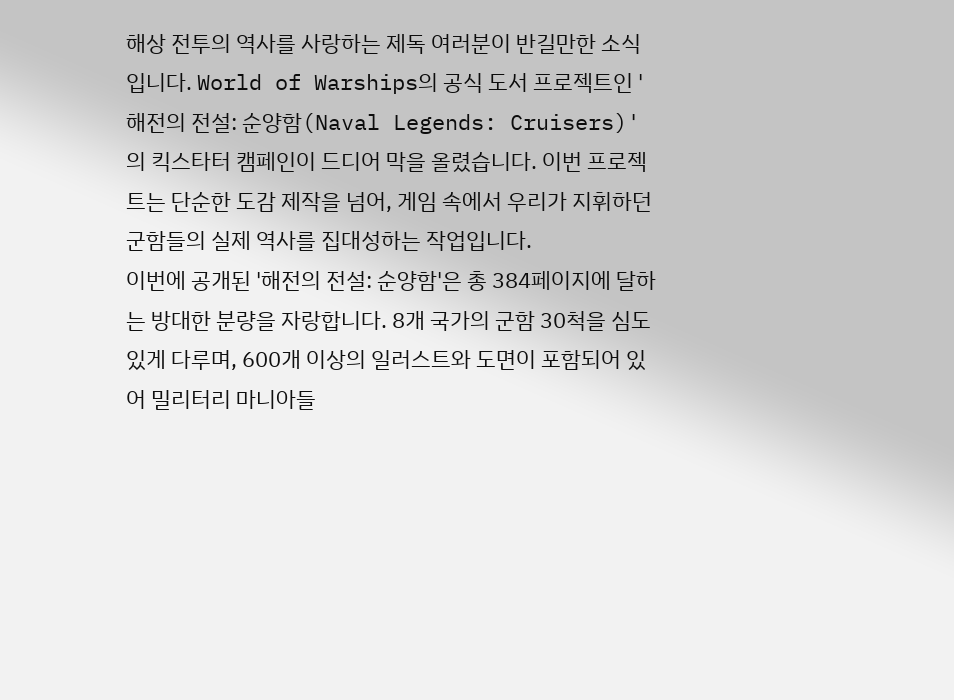해상 전투의 역사를 사랑하는 제독 여러분이 반길만한 소식입니다. World of Warships의 공식 도서 프로젝트인 '해전의 전설: 순양함(Naval Legends: Cruisers)'의 킥스타터 캠페인이 드디어 막을 올렸습니다. 이번 프로젝트는 단순한 도감 제작을 넘어, 게임 속에서 우리가 지휘하던 군함들의 실제 역사를 집대성하는 작업입니다.
이번에 공개된 '해전의 전설: 순양함'은 총 384페이지에 달하는 방대한 분량을 자랑합니다. 8개 국가의 군함 30척을 심도 있게 다루며, 600개 이상의 일러스트와 도면이 포함되어 있어 밀리터리 마니아들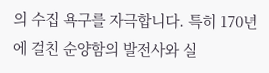의 수집 욕구를 자극합니다. 특히 170년에 걸친 순양함의 발전사와 실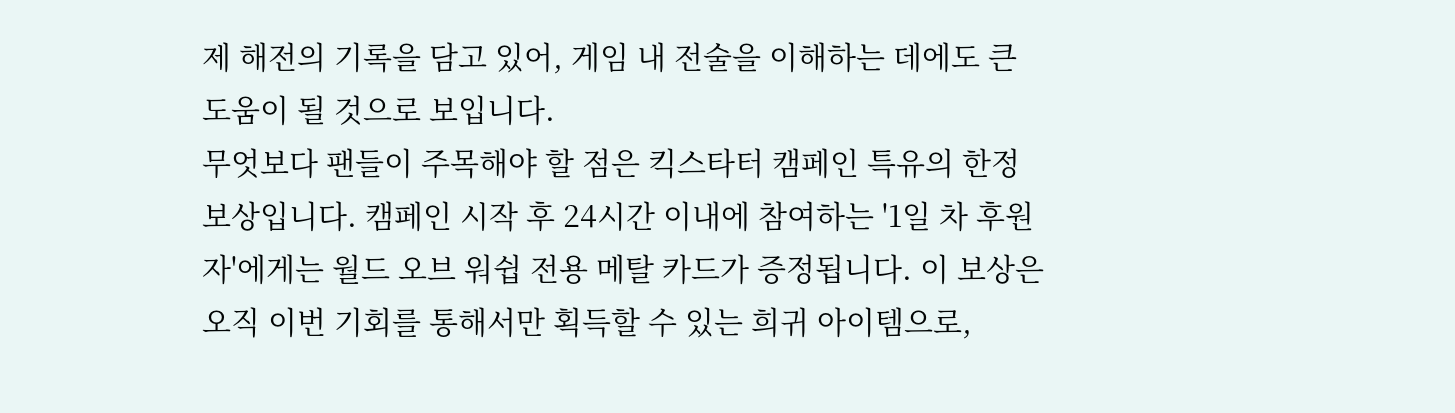제 해전의 기록을 담고 있어, 게임 내 전술을 이해하는 데에도 큰 도움이 될 것으로 보입니다.
무엇보다 팬들이 주목해야 할 점은 킥스타터 캠페인 특유의 한정 보상입니다. 캠페인 시작 후 24시간 이내에 참여하는 '1일 차 후원자'에게는 월드 오브 워쉽 전용 메탈 카드가 증정됩니다. 이 보상은 오직 이번 기회를 통해서만 획득할 수 있는 희귀 아이템으로,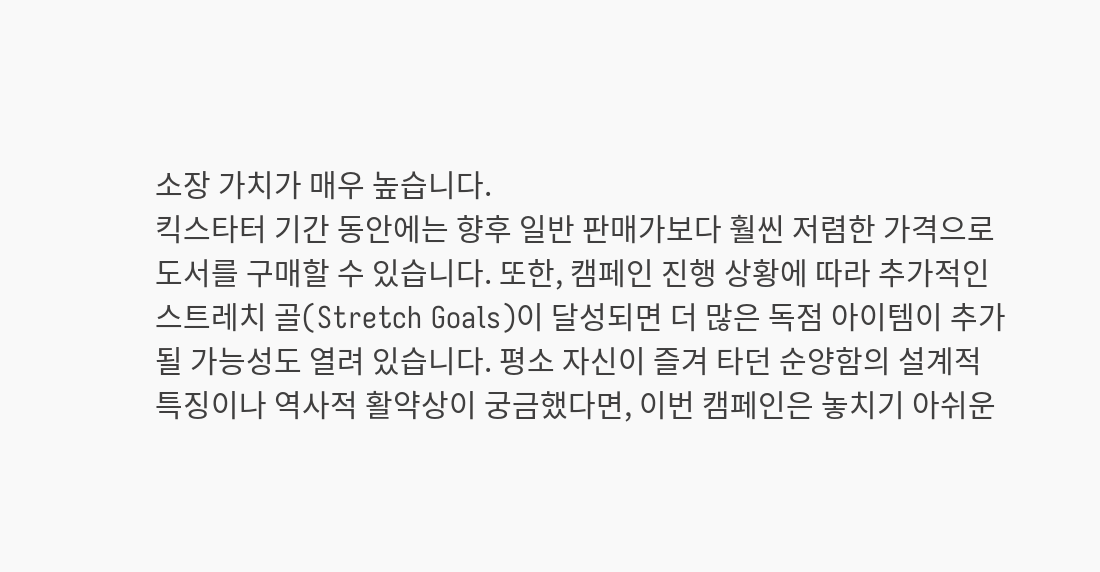소장 가치가 매우 높습니다.
킥스타터 기간 동안에는 향후 일반 판매가보다 훨씬 저렴한 가격으로 도서를 구매할 수 있습니다. 또한, 캠페인 진행 상황에 따라 추가적인 스트레치 골(Stretch Goals)이 달성되면 더 많은 독점 아이템이 추가될 가능성도 열려 있습니다. 평소 자신이 즐겨 타던 순양함의 설계적 특징이나 역사적 활약상이 궁금했다면, 이번 캠페인은 놓치기 아쉬운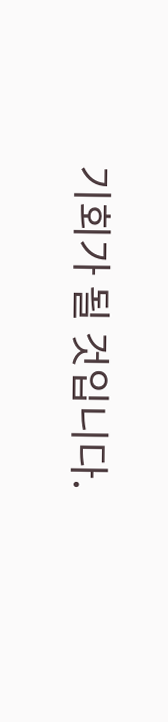기회가 될 것입니다.